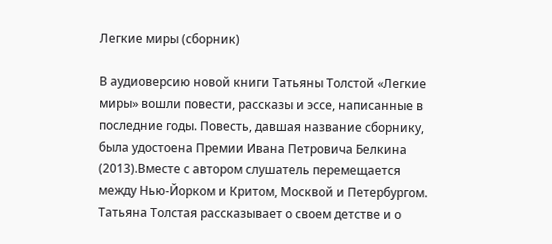Легкие миры (сборник)

В аудиоверсию новой книги Татьяны Толстой «Легкие миры» вошли повести, рассказы и эссе, написанные в последние годы. Повесть, давшая название сборнику, была удостоена Премии Ивана Петровича Белкина (2013).Вместе с автором слушатель перемещается между Нью-Йорком и Критом, Москвой и Петербургом. Татьяна Толстая рассказывает о своем детстве и о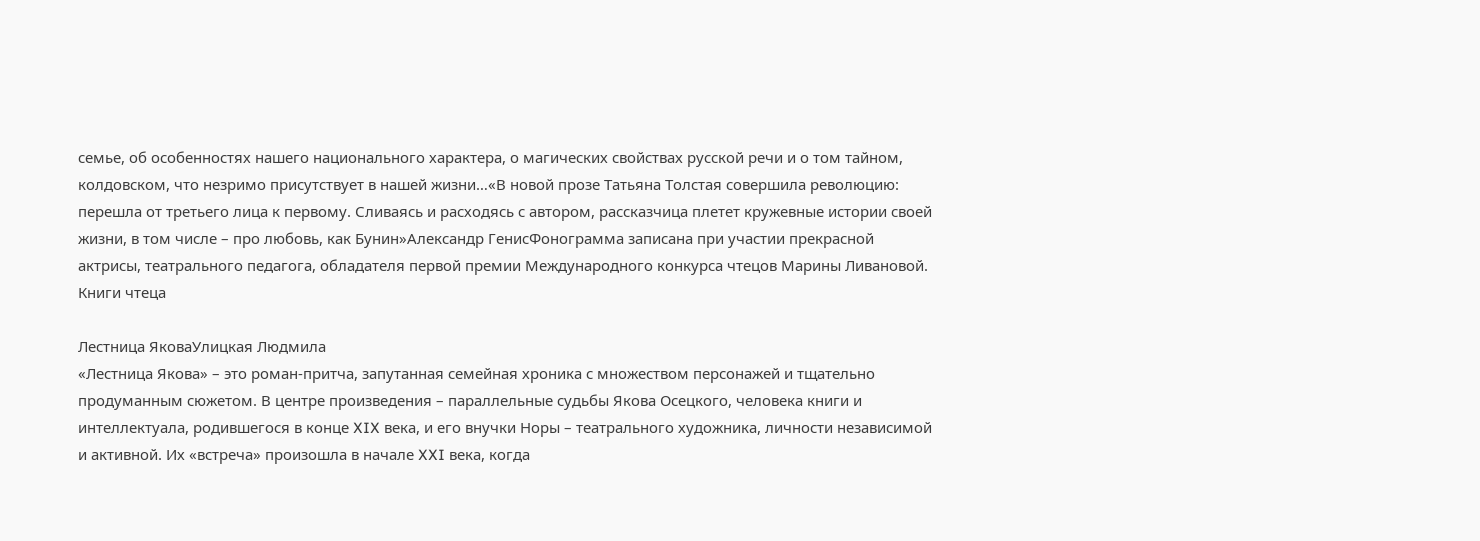семье, об особенностях нашего национального характера, о магических свойствах русской речи и о том тайном, колдовском, что незримо присутствует в нашей жизни…«В новой прозе Татьяна Толстая совершила революцию: перешла от третьего лица к первому. Сливаясь и расходясь с автором, рассказчица плетет кружевные истории своей жизни, в том числе – про любовь, как Бунин»Александр ГенисФонограмма записана при участии прекрасной актрисы, театрального педагога, обладателя первой премии Международного конкурса чтецов Марины Ливановой.
Книги чтеца

Лестница ЯковаУлицкая Людмила
«Лестница Якова» – это роман-притча, запутанная семейная хроника с множеством персонажей и тщательно продуманным сюжетом. В центре произведения – параллельные судьбы Якова Осецкого, человека книги и интеллектуала, родившегося в конце XIX века, и его внучки Норы – театрального художника, личности независимой и активной. Их «встреча» произошла в начале XXI века, когда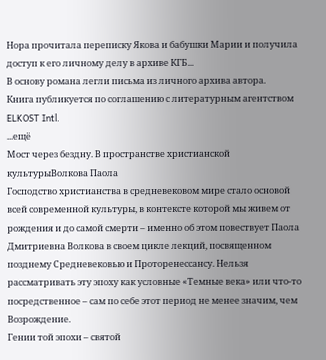Нора прочитала переписку Якова и бабушки Марии и получила доступ к его личному делу в архиве КГБ...
В основу романа легли письма из личного архива автора.
Книга публикуется по соглашению с литературным агентством ELKOST Intl.
...ещё
Мост через бездну. В пространстве христианской культурыВолкова Паола
Господство христианства в средневековом мире стало основой всей современной культуры, в контексте которой мы живем от рождения и до самой смерти – именно об этом повествует Паола Дмитриевна Волкова в своем цикле лекций, посвященном позднему Средневековью и Проторенессансу. Нельзя рассматривать эту эпоху как условные «Темные века» или что-то посредственное – сам по себе этот период не менее значим, чем Возрождение.
Гении той эпохи – святой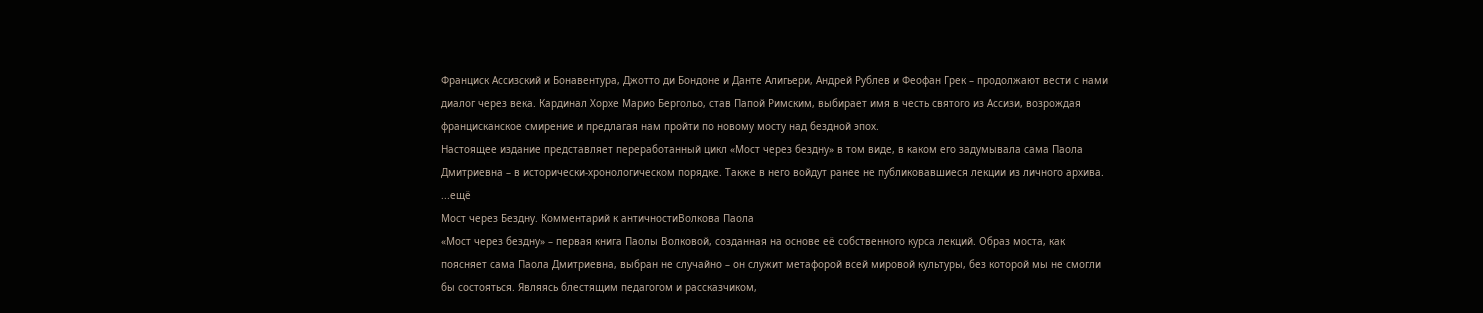Франциск Ассизский и Бонавентура, Джотто ди Бондоне и Данте Алигьери, Андрей Рублев и Феофан Грек – продолжают вести с нами диалог через века. Кардинал Хорхе Марио Бергольо, став Папой Римским, выбирает имя в честь святого из Ассизи, возрождая францисканское смирение и предлагая нам пройти по новому мосту над бездной эпох.
Настоящее издание представляет переработанный цикл «Мост через бездну» в том виде, в каком его задумывала сама Паола Дмитриевна – в исторически-хронологическом порядке. Также в него войдут ранее не публиковавшиеся лекции из личного архива.
...ещё
Мост через Бездну. Комментарий к античностиВолкова Паола
«Мост через бездну» – первая книга Паолы Волковой, созданная на основе её собственного курса лекций. Образ моста, как поясняет сама Паола Дмитриевна, выбран не случайно – он служит метафорой всей мировой культуры, без которой мы не смогли бы состояться. Являясь блестящим педагогом и рассказчиком,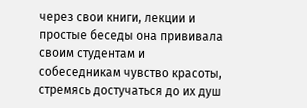через свои книги, лекции и простые беседы она прививала своим студентам и собеседникам чувство красоты, стремясь достучаться до их душ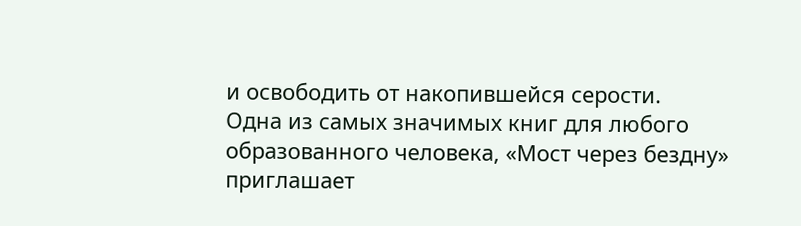и освободить от накопившейся серости.
Одна из самых значимых книг для любого образованного человека, «Мост через бездну» приглашает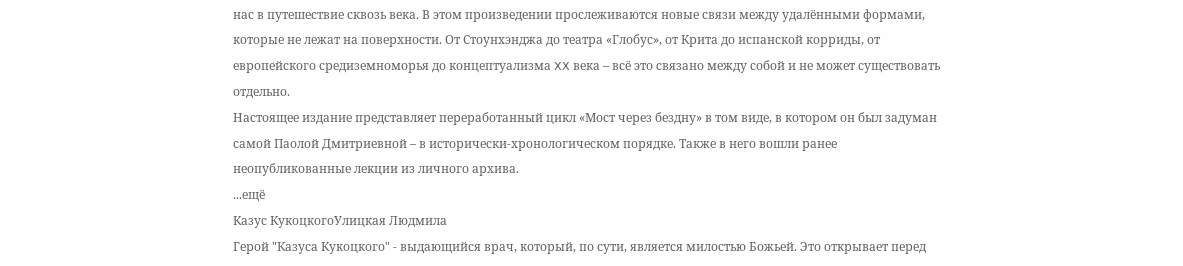нас в путешествие сквозь века. В этом произведении прослеживаются новые связи между удалёнными формами, которые не лежат на поверхности. От Стоунхэнджа до театра «Глобус», от Крита до испанской корриды, от европейского средиземноморья до концептуализма XX века – всё это связано между собой и не может существовать отдельно.
Настоящее издание представляет переработанный цикл «Мост через бездну» в том виде, в котором он был задуман самой Паолой Дмитриевной – в исторически-хронологическом порядке. Также в него вошли ранее неопубликованные лекции из личного архива.
...ещё
Казус КукоцкогоУлицкая Людмила
Герой "Казуса Кукоцкого" - выдающийся врач, который, по сути, является милостью Божьей. Это открывает перед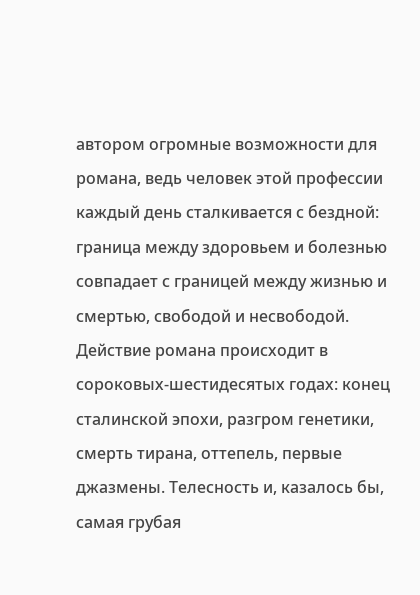автором огромные возможности для романа, ведь человек этой профессии каждый день сталкивается с бездной: граница между здоровьем и болезнью совпадает с границей между жизнью и смертью, свободой и несвободой. Действие романа происходит в сороковых-шестидесятых годах: конец сталинской эпохи, разгром генетики, смерть тирана, оттепель, первые джазмены. Телесность и, казалось бы, самая грубая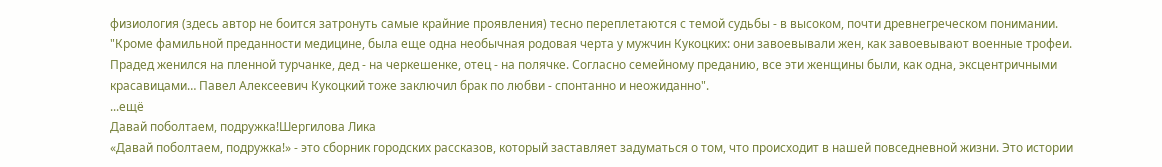физиология (здесь автор не боится затронуть самые крайние проявления) тесно переплетаются с темой судьбы - в высоком, почти древнегреческом понимании. "Кроме фамильной преданности медицине, была еще одна необычная родовая черта у мужчин Кукоцких: они завоевывали жен, как завоевывают военные трофеи. Прадед женился на пленной турчанке, дед - на черкешенке, отец - на полячке. Согласно семейному преданию, все эти женщины были, как одна, эксцентричными красавицами… Павел Алексеевич Кукоцкий тоже заключил брак по любви - спонтанно и неожиданно".
...ещё
Давай поболтаем, подружка!Шергилова Лика
«Давай поболтаем, подружка!» - это сборник городских рассказов, который заставляет задуматься о том, что происходит в нашей повседневной жизни. Это истории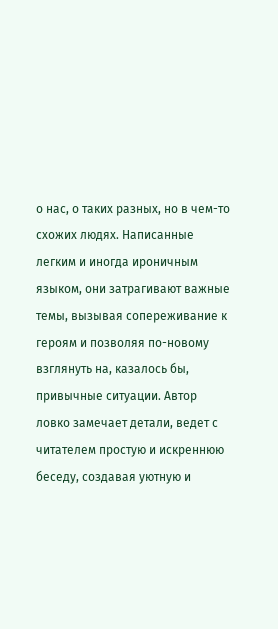о нас, о таких разных, но в чем-то схожих людях. Написанные легким и иногда ироничным языком, они затрагивают важные темы, вызывая сопереживание к героям и позволяя по-новому взглянуть на, казалось бы, привычные ситуации. Автор ловко замечает детали, ведет с читателем простую и искреннюю беседу, создавая уютную и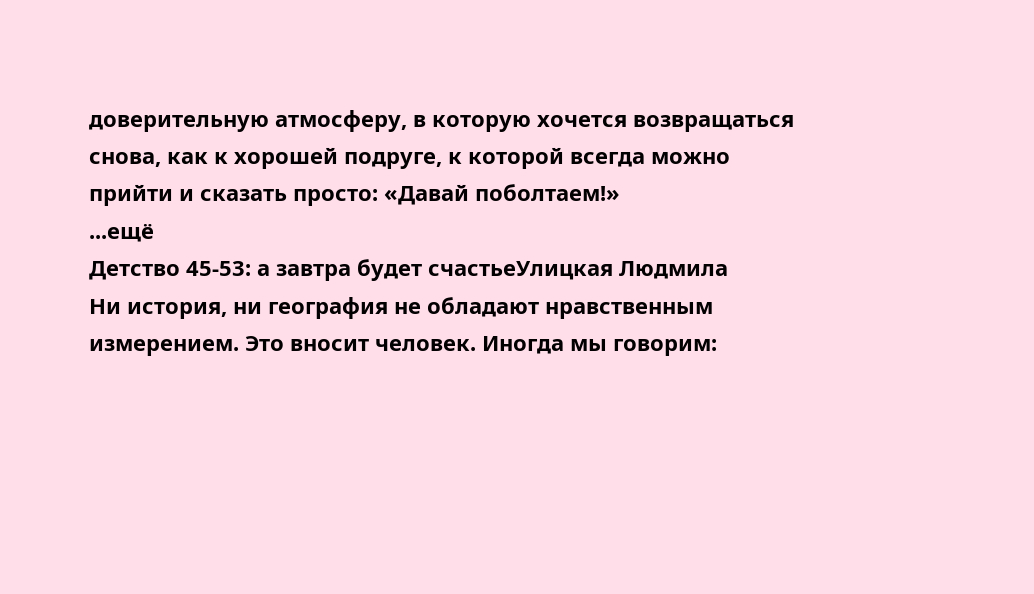доверительную атмосферу, в которую хочется возвращаться снова, как к хорошей подруге, к которой всегда можно прийти и сказать просто: «Давай поболтаем!»
...ещё
Детство 45-53: а завтра будет счастьеУлицкая Людмила
Ни история, ни география не обладают нравственным измерением. Это вносит человек. Иногда мы говорим: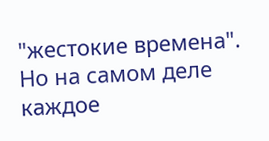"жестокие времена". Но на самом деле каждое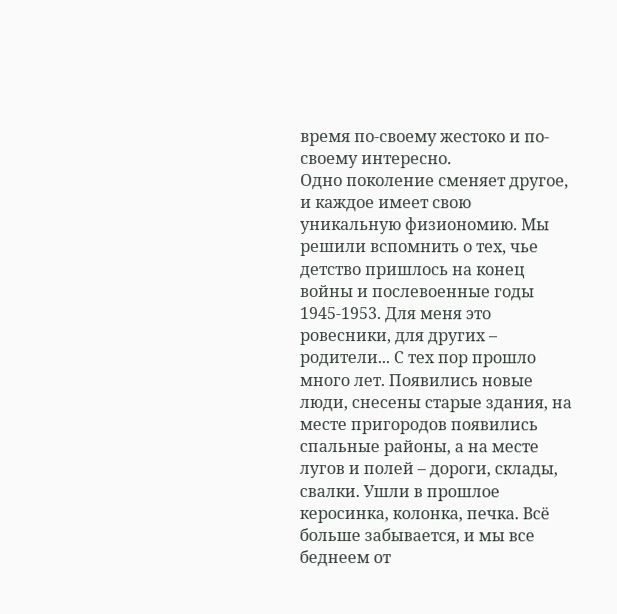время по-своему жестоко и по-своему интересно.
Одно поколение сменяет другое, и каждое имеет свою уникальную физиономию. Мы решили вспомнить о тех, чье детство пришлось на конец войны и послевоенные годы 1945-1953. Для меня это ровесники, для других – родители... С тех пор прошло много лет. Появились новые люди, снесены старые здания, на месте пригородов появились спальные районы, а на месте лугов и полей – дороги, склады, свалки. Ушли в прошлое керосинка, колонка, печка. Всё больше забывается, и мы все беднеем от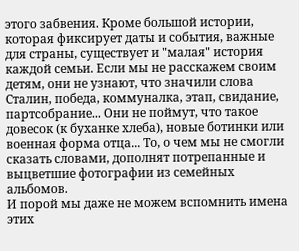этого забвения. Кроме большой истории, которая фиксирует даты и события, важные для страны, существует и "малая" история каждой семьи. Если мы не расскажем своим детям, они не узнают, что значили слова Сталин, победа, коммуналка, этап, свидание, партсобрание... Они не поймут, что такое довесок (к буханке хлеба), новые ботинки или военная форма отца... То, о чем мы не смогли сказать словами, дополнят потрепанные и выцветшие фотографии из семейных альбомов.
И порой мы даже не можем вспомнить имена этих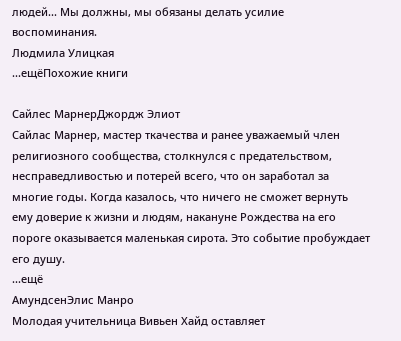людей... Мы должны, мы обязаны делать усилие воспоминания.
Людмила Улицкая
...ещёПохожие книги

Сайлес МарнерДжордж Элиот
Сайлас Марнер, мастер ткачества и ранее уважаемый член религиозного сообщества, столкнулся с предательством, несправедливостью и потерей всего, что он заработал за многие годы. Когда казалось, что ничего не сможет вернуть ему доверие к жизни и людям, накануне Рождества на его пороге оказывается маленькая сирота. Это событие пробуждает его душу.
...ещё
АмундсенЭлис Манро
Молодая учительница Вивьен Хайд оставляет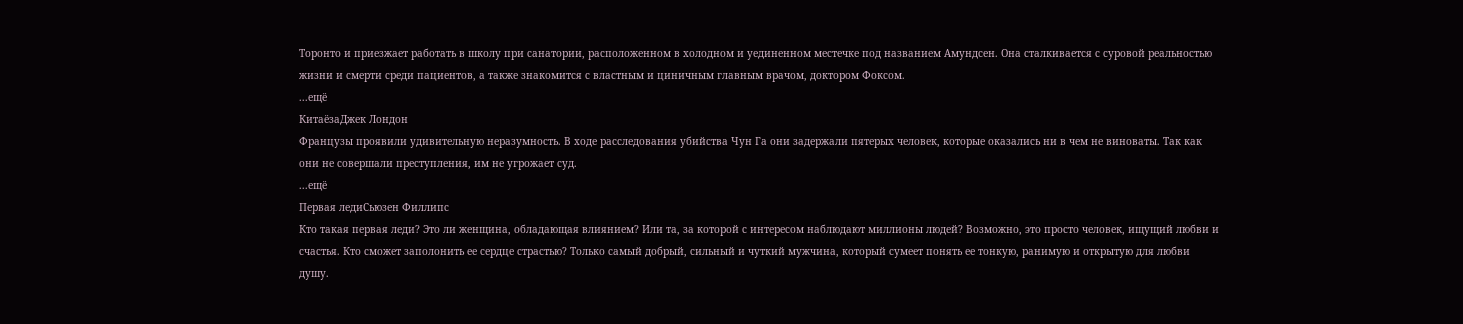Торонто и приезжает работать в школу при санатории, расположенном в холодном и уединенном местечке под названием Амундсен. Она сталкивается с суровой реальностью жизни и смерти среди пациентов, а также знакомится с властным и циничным главным врачом, доктором Фоксом.
...ещё
КитаёзаДжек Лондон
Французы проявили удивительную неразумность. В ходе расследования убийства Чун Га они задержали пятерых человек, которые оказались ни в чем не виноваты. Так как они не совершали преступления, им не угрожает суд.
...ещё
Первая ледиСьюзен Филлипс
Кто такая первая леди? Это ли женщина, обладающая влиянием? Или та, за которой с интересом наблюдают миллионы людей? Возможно, это просто человек, ищущий любви и счастья. Кто сможет заполонить ее сердце страстью? Только самый добрый, сильный и чуткий мужчина, который сумеет понять ее тонкую, ранимую и открытую для любви душу.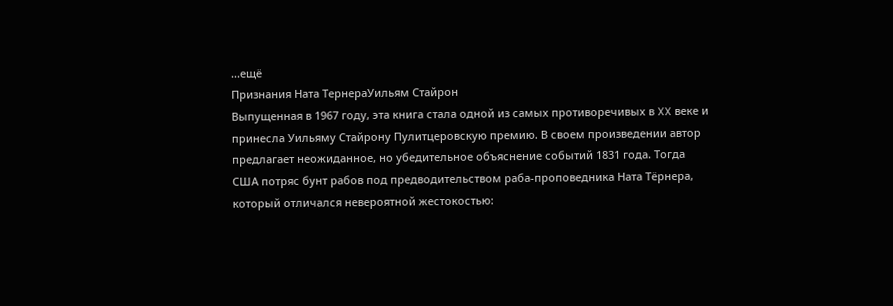...ещё
Признания Ната ТернераУильям Стайрон
Выпущенная в 1967 году, эта книга стала одной из самых противоречивых в XX веке и принесла Уильяму Стайрону Пулитцеровскую премию. В своем произведении автор предлагает неожиданное, но убедительное объяснение событий 1831 года. Тогда США потряс бунт рабов под предводительством раба-проповедника Ната Тёрнера, который отличался невероятной жестокостью: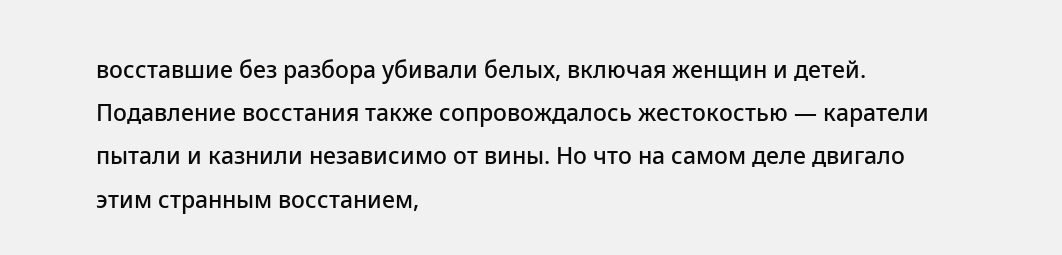восставшие без разбора убивали белых, включая женщин и детей. Подавление восстания также сопровождалось жестокостью — каратели пытали и казнили независимо от вины. Но что на самом деле двигало этим странным восстанием,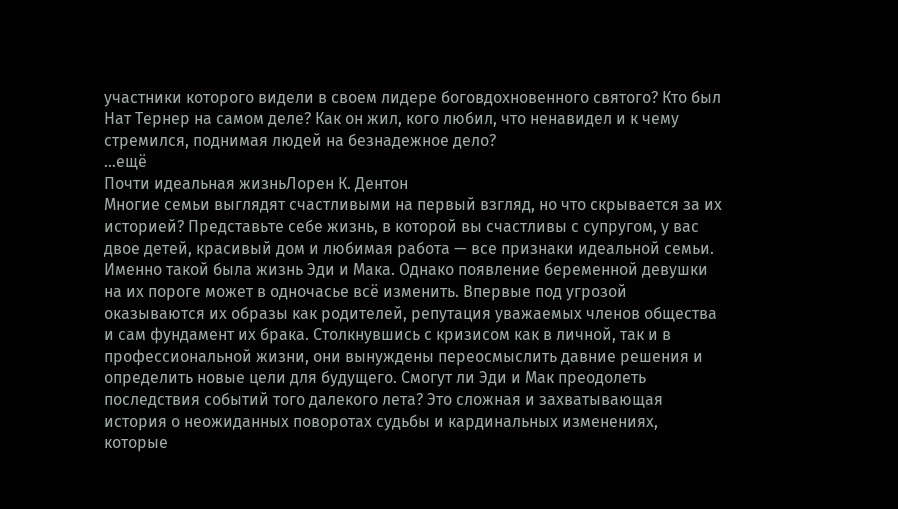участники которого видели в своем лидере боговдохновенного святого? Кто был Нат Тернер на самом деле? Как он жил, кого любил, что ненавидел и к чему стремился, поднимая людей на безнадежное дело?
...ещё
Почти идеальная жизньЛорен К. Дентон
Многие семьи выглядят счастливыми на первый взгляд, но что скрывается за их историей? Представьте себе жизнь, в которой вы счастливы с супругом, у вас двое детей, красивый дом и любимая работа — все признаки идеальной семьи. Именно такой была жизнь Эди и Мака. Однако появление беременной девушки на их пороге может в одночасье всё изменить. Впервые под угрозой оказываются их образы как родителей, репутация уважаемых членов общества и сам фундамент их брака. Столкнувшись с кризисом как в личной, так и в профессиональной жизни, они вынуждены переосмыслить давние решения и определить новые цели для будущего. Смогут ли Эди и Мак преодолеть последствия событий того далекого лета? Это сложная и захватывающая история о неожиданных поворотах судьбы и кардинальных изменениях, которые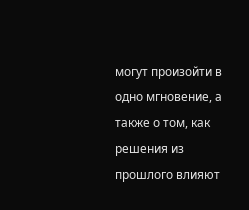могут произойти в одно мгновение, а также о том, как решения из прошлого влияют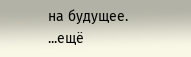на будущее.
...ещё